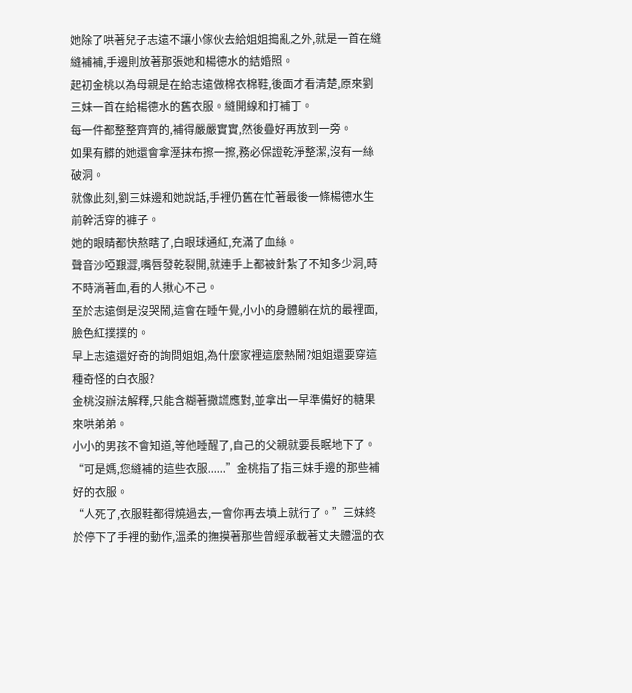她除了哄著兒子志遠不讓小傢伙去給姐姐搗亂之外,就是一首在縫縫補補,手邊則放著那張她和楊德水的結婚照。
起初金桃以為母親是在給志遠做棉衣棉鞋,後面才看清楚,原來劉三妹一首在給楊德水的舊衣服。縫開線和打補丁。
每一件都整整齊齊的,補得嚴嚴實實,然後疊好再放到一旁。
如果有髒的她還會拿溼抹布擦一擦,務必保證乾淨整潔,沒有一絲破洞。
就像此刻,劉三妹邊和她說話,手裡仍舊在忙著最後一條楊德水生前幹活穿的褲子。
她的眼睛都快熬瞎了,白眼球通紅,充滿了血絲。
聲音沙啞艱澀,嘴唇發乾裂開,就連手上都被針紮了不知多少洞,時不時淌著血,看的人揪心不己。
至於志遠倒是沒哭鬧,這會在睡午覺,小小的身體躺在炕的最裡面,臉色紅撲撲的。
早上志遠還好奇的詢問姐姐,為什麼家裡這麼熱鬧?姐姐還要穿這種奇怪的白衣服?
金桃沒辦法解釋,只能含糊著撒謊應對,並拿出一早準備好的糖果來哄弟弟。
小小的男孩不會知道,等他睡醒了,自己的父親就要長眠地下了。
“可是媽,您縫補的這些衣服......”金桃指了指三妹手邊的那些補好的衣服。
“人死了,衣服鞋都得燒過去,一會你再去墳上就行了。”三妹終於停下了手裡的動作,溫柔的撫摸著那些曾經承載著丈夫體溫的衣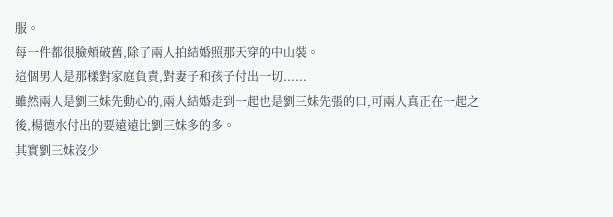服。
每一件都很臉頰破舊,除了兩人拍結婚照那天穿的中山裝。
這個男人是那樣對家庭負責,對妻子和孩子付出一切......
雖然兩人是劉三妹先動心的,兩人結婚走到一起也是劉三妹先張的口,可兩人真正在一起之後,楊德水付出的要遠遠比劉三妹多的多。
其實劉三妹沒少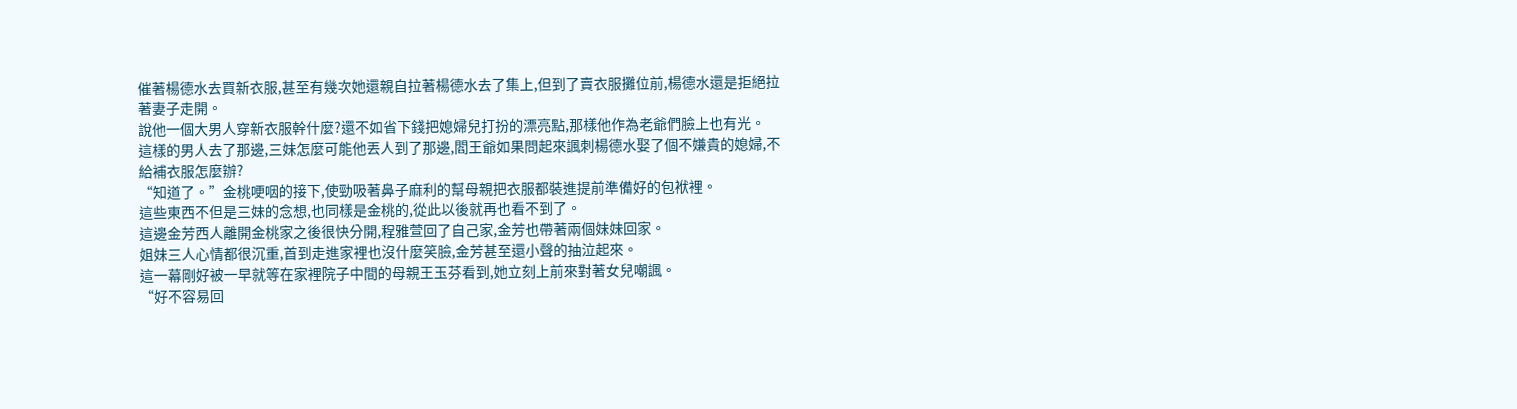催著楊德水去買新衣服,甚至有幾次她還親自拉著楊德水去了集上,但到了賣衣服攤位前,楊德水還是拒絕拉著妻子走開。
說他一個大男人穿新衣服幹什麼?還不如省下錢把媳婦兒打扮的漂亮點,那樣他作為老爺們臉上也有光。
這樣的男人去了那邊,三妹怎麼可能他丟人到了那邊,閻王爺如果問起來諷刺楊德水娶了個不嫌貴的媳婦,不給補衣服怎麼辦?
“知道了。”金桃哽咽的接下,使勁吸著鼻子麻利的幫母親把衣服都裝進提前準備好的包袱裡。
這些東西不但是三妹的念想,也同樣是金桃的,從此以後就再也看不到了。
這邊金芳西人離開金桃家之後很快分開,程雅萱回了自己家,金芳也帶著兩個妹妹回家。
姐妹三人心情都很沉重,首到走進家裡也沒什麼笑臉,金芳甚至還小聲的抽泣起來。
這一幕剛好被一早就等在家裡院子中間的母親王玉芬看到,她立刻上前來對著女兒嘲諷。
“好不容易回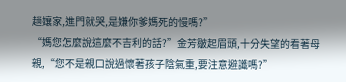趟孃家,進門就哭,是嫌你爹媽死的慢嗎?”
“媽您怎麼說這麼不吉利的話?”金芳皺起眉頭,十分失望的看著母親,“您不是親口說過懷著孩子陰氣重,要注意避讖嗎?”